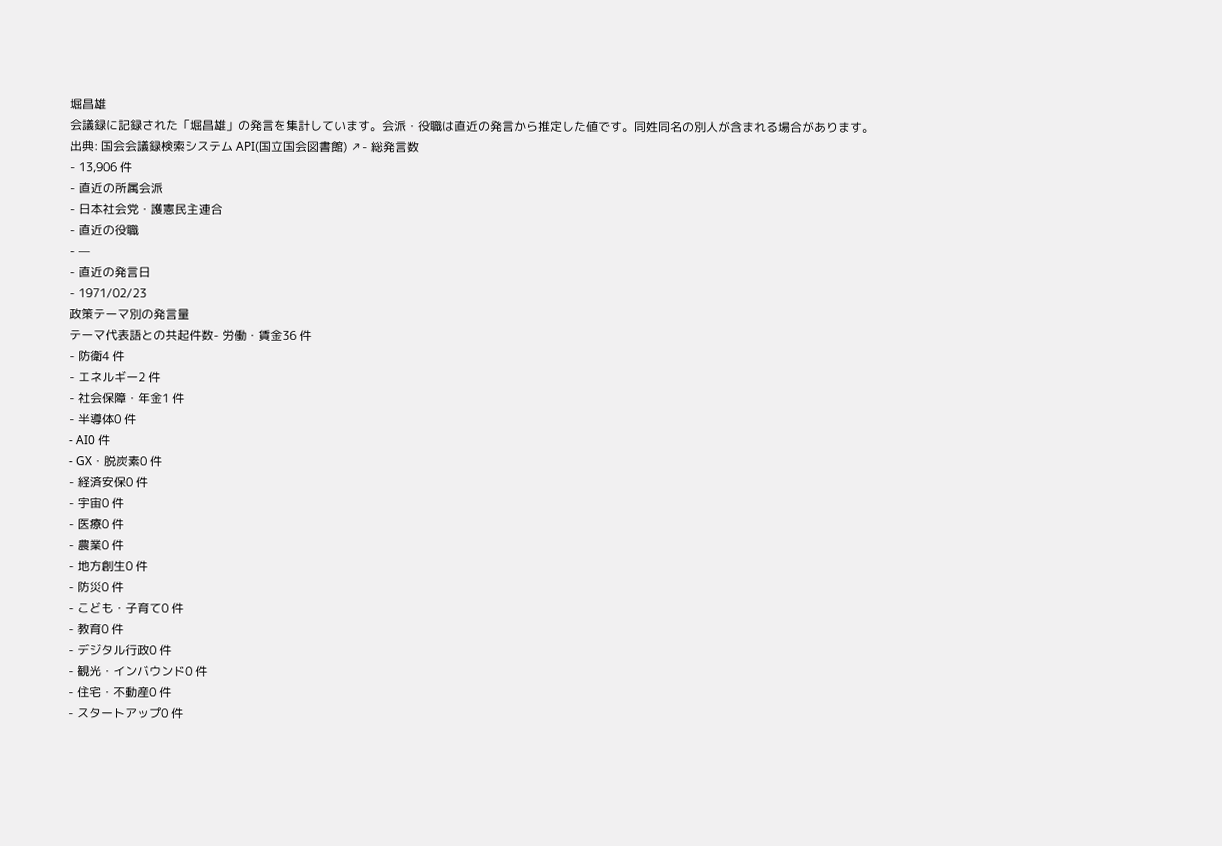堀昌雄
会議録に記録された「堀昌雄」の発言を集計しています。会派・役職は直近の発言から推定した値です。同姓同名の別人が含まれる場合があります。
出典: 国会会議録検索システム API(国立国会図書館) ↗- 総発言数
- 13,906 件
- 直近の所属会派
- 日本社会党・護憲民主連合
- 直近の役職
- —
- 直近の発言日
- 1971/02/23
政策テーマ別の発言量
テーマ代表語との共起件数- 労働・賃金36 件
- 防衛4 件
- エネルギー2 件
- 社会保障・年金1 件
- 半導体0 件
- AI0 件
- GX・脱炭素0 件
- 経済安保0 件
- 宇宙0 件
- 医療0 件
- 農業0 件
- 地方創生0 件
- 防災0 件
- こども・子育て0 件
- 教育0 件
- デジタル行政0 件
- 観光・インバウンド0 件
- 住宅・不動産0 件
- スタートアップ0 件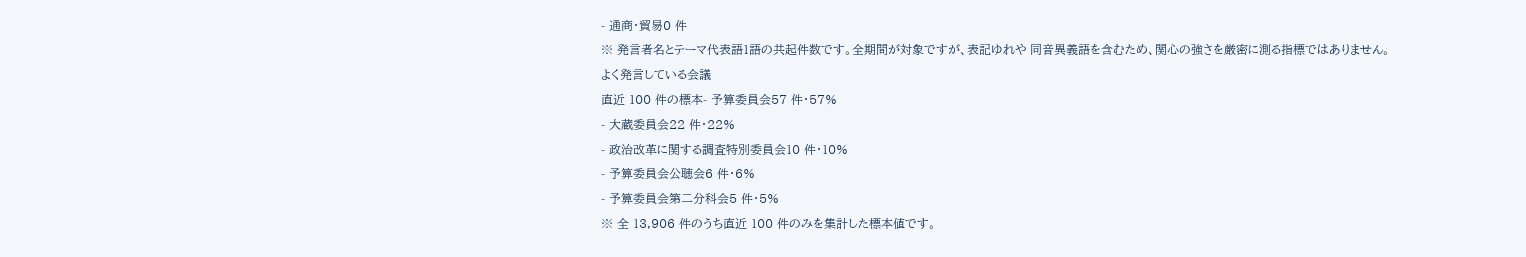- 通商・貿易0 件
※ 発言者名とテーマ代表語1語の共起件数です。全期間が対象ですが、表記ゆれや 同音異義語を含むため、関心の強さを厳密に測る指標ではありません。
よく発言している会議
直近 100 件の標本- 予算委員会57 件・57%
- 大蔵委員会22 件・22%
- 政治改革に関する調査特別委員会10 件・10%
- 予算委員会公聴会6 件・6%
- 予算委員会第二分科会5 件・5%
※ 全 13,906 件のうち直近 100 件のみを集計した標本値です。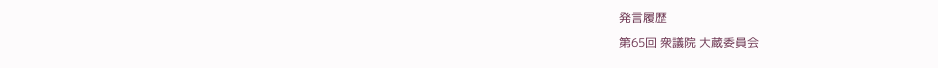発言履歴
第65回 衆議院 大蔵委員会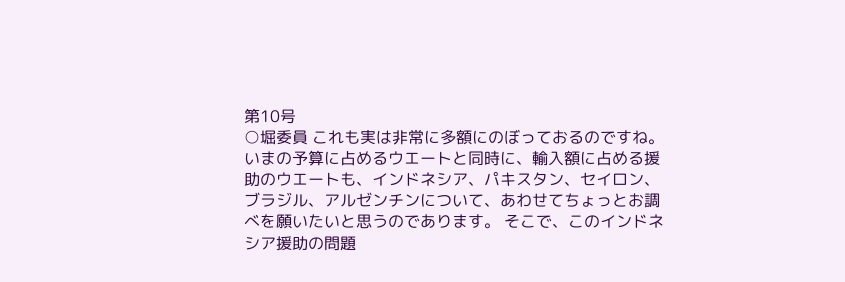第10号
○堀委員 これも実は非常に多額にのぼっておるのですね。いまの予算に占めるウエートと同時に、輸入額に占める援助のウエートも、インドネシア、パキスタン、セイロン、ブラジル、アルゼンチンについて、あわせてちょっとお調べを願いたいと思うのであります。 そこで、このインドネシア援助の問題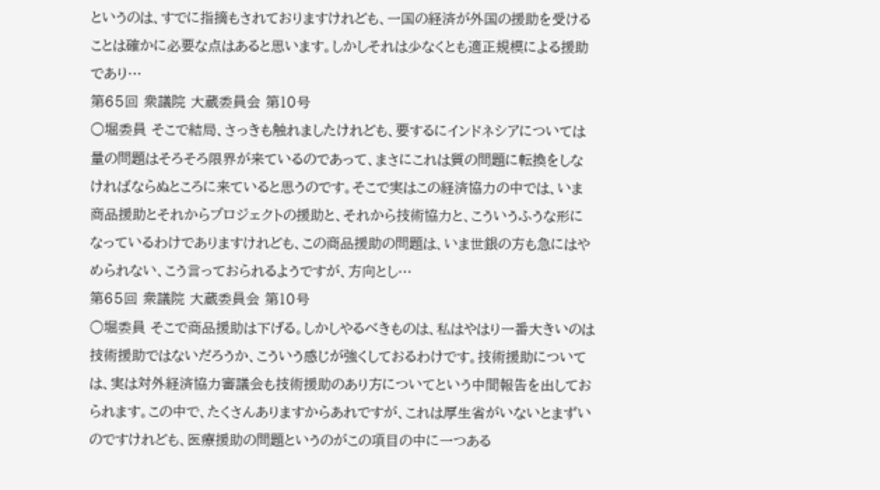というのは、すでに指摘もされておりますけれども、一国の経済が外国の援助を受けることは確かに必要な点はあると思います。しかしそれは少なくとも適正規模による援助であり…
第65回 衆議院 大蔵委員会 第10号
○堀委員 そこで結局、さっきも触れましたけれども、要するにインドネシアについては量の問題はそろそろ限界が来ているのであって、まさにこれは質の問題に転換をしなければならぬところに来ていると思うのです。そこで実はこの経済協力の中では、いま商品援助とそれからプロジェクトの援助と、それから技術協力と、こういうふうな形になっているわけでありますけれども、この商品援助の問題は、いま世銀の方も急にはやめられない、こう言っておられるようですが、方向とし…
第65回 衆議院 大蔵委員会 第10号
○堀委員 そこで商品援助は下げる。しかしやるべきものは、私はやはり一番大きいのは技術援助ではないだろうか、こういう感じが強くしておるわけです。技術援助については、実は対外経済協力審議会も技術援助のあり方についてという中間報告を出しておられます。この中で、たくさんありますからあれですが、これは厚生省がいないとまずいのですけれども、医療援助の問題というのがこの項目の中に一つある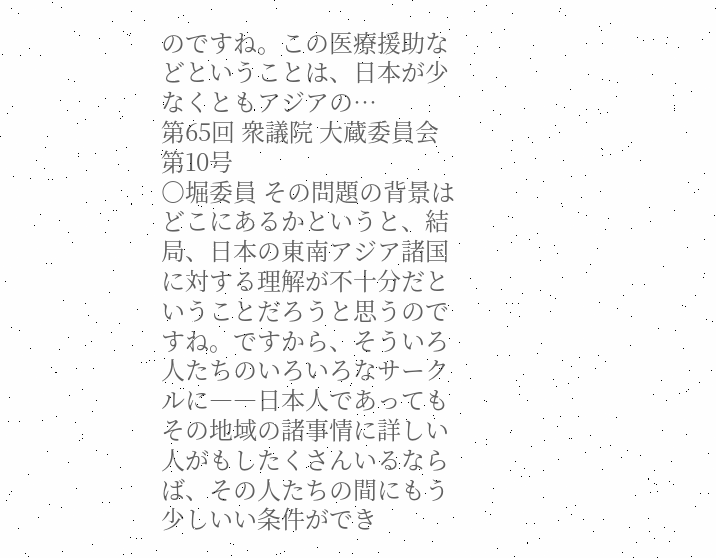のですね。この医療援助などということは、日本が少なくともアジアの…
第65回 衆議院 大蔵委員会 第10号
○堀委員 その問題の背景はどこにあるかというと、結局、日本の東南アジア諸国に対する理解が不十分だということだろうと思うのですね。ですから、そういろ人たちのいろいろなサークルに――日本人であってもその地域の諸事情に詳しい人がもしたくさんいるならば、その人たちの間にもう少しいい条件ができ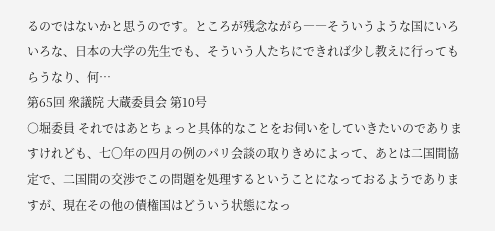るのではないかと思うのです。ところが残念ながら――そういうような国にいろいろな、日本の大学の先生でも、そういう人たちにできれば少し教えに行ってもらうなり、何…
第65回 衆議院 大蔵委員会 第10号
○堀委員 それではあとちょっと具体的なことをお伺いをしていきたいのでありますけれども、七〇年の四月の例のパリ会談の取りきめによって、あとは二国間協定で、二国間の交渉でこの問題を処理するということになっておるようでありますが、現在その他の債権国はどういう状態になっ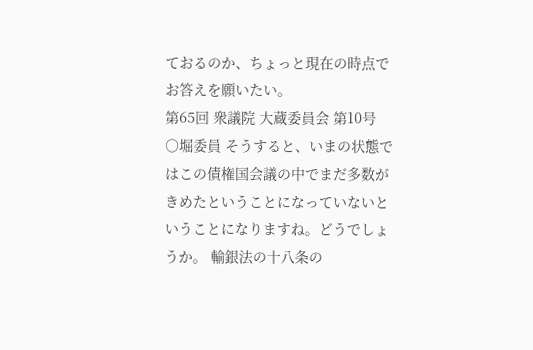ておるのか、ちょっと現在の時点でお答えを願いたい。
第65回 衆議院 大蔵委員会 第10号
○堀委員 そうすると、いまの状態ではこの債権国会議の中でまだ多数がきめたということになっていないということになりますね。どうでしょうか。 輸銀法の十八条の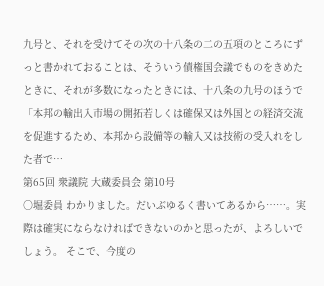九号と、それを受けてその次の十八条の二の五項のところにずっと書かれておることは、そういう債権国会議でものをきめたときに、それが多数になったときには、十八条の九号のほうで「本邦の輸出入市場の開拓若しくは確保又は外国との経済交流を促進するため、本邦から設備等の輸入又は技術の受入れをした者で…
第65回 衆議院 大蔵委員会 第10号
○堀委員 わかりました。だいぶゆるく書いてあるから……。実際は確実にならなければできないのかと思ったが、よろしいでしょう。 そこで、今度の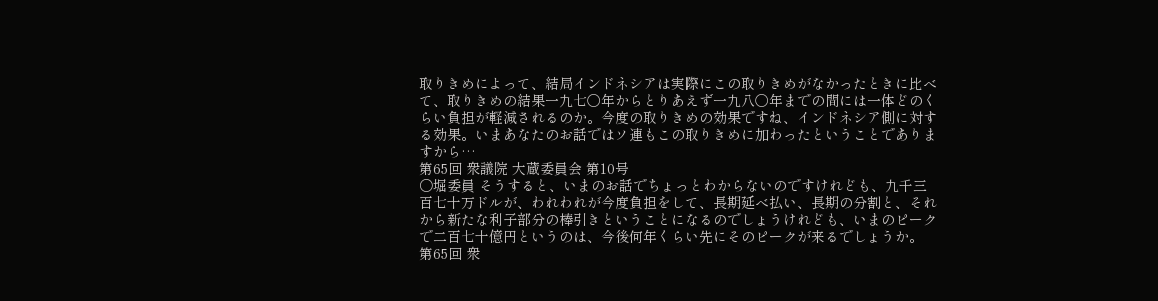取りきめによって、結局インドネシアは実際にこの取りきめがなかったときに比べて、取りきめの結果一九七〇年からとりあえず一九八〇年までの間には一体どのくらい負担が軽減されるのか。今度の取りきめの効果ですね、インドネシア側に対する効果。いまあなたのお話ではソ連もこの取りきめに加わったということでありますから…
第65回 衆議院 大蔵委員会 第10号
○堀委員 そうすると、いまのお話でちょっとわからないのですけれども、九千三百七十万ドルが、われわれが今度負担をして、長期延べ払い、長期の分割と、それから新たな利子部分の棒引きということになるのでしょうけれども、いまのピークで二百七十億円というのは、今後何年くらい先にそのピークが来るでしょうか。
第65回 衆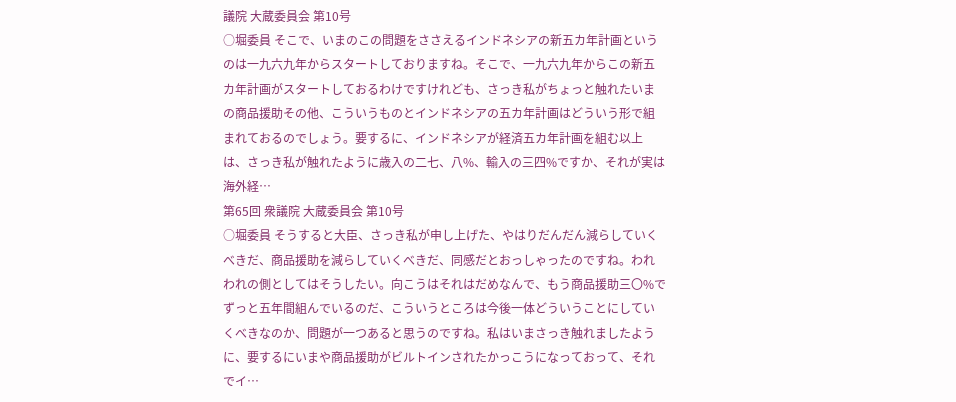議院 大蔵委員会 第10号
○堀委員 そこで、いまのこの問題をささえるインドネシアの新五カ年計画というのは一九六九年からスタートしておりますね。そこで、一九六九年からこの新五カ年計画がスタートしておるわけですけれども、さっき私がちょっと触れたいまの商品援助その他、こういうものとインドネシアの五カ年計画はどういう形で組まれておるのでしょう。要するに、インドネシアが経済五カ年計画を組む以上は、さっき私が触れたように歳入の二七、八%、輸入の三四%ですか、それが実は海外経…
第65回 衆議院 大蔵委員会 第10号
○堀委員 そうすると大臣、さっき私が申し上げた、やはりだんだん減らしていくべきだ、商品援助を減らしていくべきだ、同感だとおっしゃったのですね。われわれの側としてはそうしたい。向こうはそれはだめなんで、もう商品援助三〇%でずっと五年間組んでいるのだ、こういうところは今後一体どういうことにしていくべきなのか、問題が一つあると思うのですね。私はいまさっき触れましたように、要するにいまや商品援助がビルトインされたかっこうになっておって、それでイ…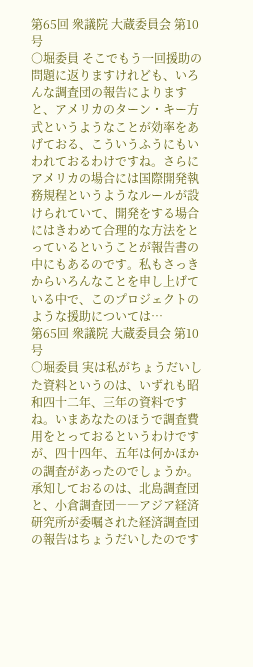第65回 衆議院 大蔵委員会 第10号
○堀委員 そこでもう一回援助の問題に返りますけれども、いろんな調査団の報告によりますと、アメリカのターン・キー方式というようなことが効率をあげておる、こういうふうにもいわれておるわけですね。さらにアメリカの場合には国際開発執務規程というようなルールが設けられていて、開発をする場合にはきわめて合理的な方法をとっているということが報告書の中にもあるのです。私もさっきからいろんなことを申し上げている中で、このプロジェクトのような援助については…
第65回 衆議院 大蔵委員会 第10号
○堀委員 実は私がちょうだいした資料というのは、いずれも昭和四十二年、三年の資料ですね。いまあなたのほうで調査費用をとっておるというわけですが、四十四年、五年は何かほかの調査があったのでしょうか。承知しておるのは、北島調査団と、小倉調査団――アジア経済研究所が委嘱された経済調査団の報告はちょうだいしたのです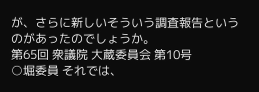が、さらに新しいそういう調査報告というのがあったのでしょうか。
第65回 衆議院 大蔵委員会 第10号
○堀委員 それでは、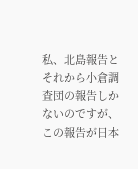私、北島報告とそれから小倉調査団の報告しかないのですが、この報告が日本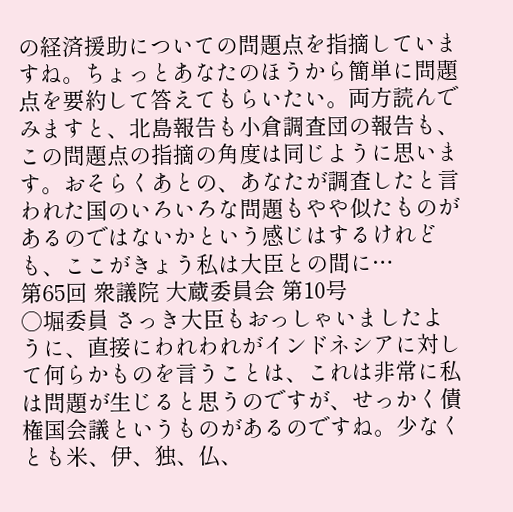の経済援助についての問題点を指摘していますね。ちょっとあなたのほうから簡単に問題点を要約して答えてもらいたい。両方読んでみますと、北島報告も小倉調査団の報告も、この問題点の指摘の角度は同じように思います。おそらくあとの、あなたが調査したと言われた国のいろいろな問題もやや似たものがあるのではないかという感じはするけれども、ここがきょう私は大臣との間に…
第65回 衆議院 大蔵委員会 第10号
○堀委員 さっき大臣もおっしゃいましたように、直接にわれわれがインドネシアに対して何らかものを言うことは、これは非常に私は問題が生じると思うのですが、せっかく債権国会議というものがあるのですね。少なくとも米、伊、独、仏、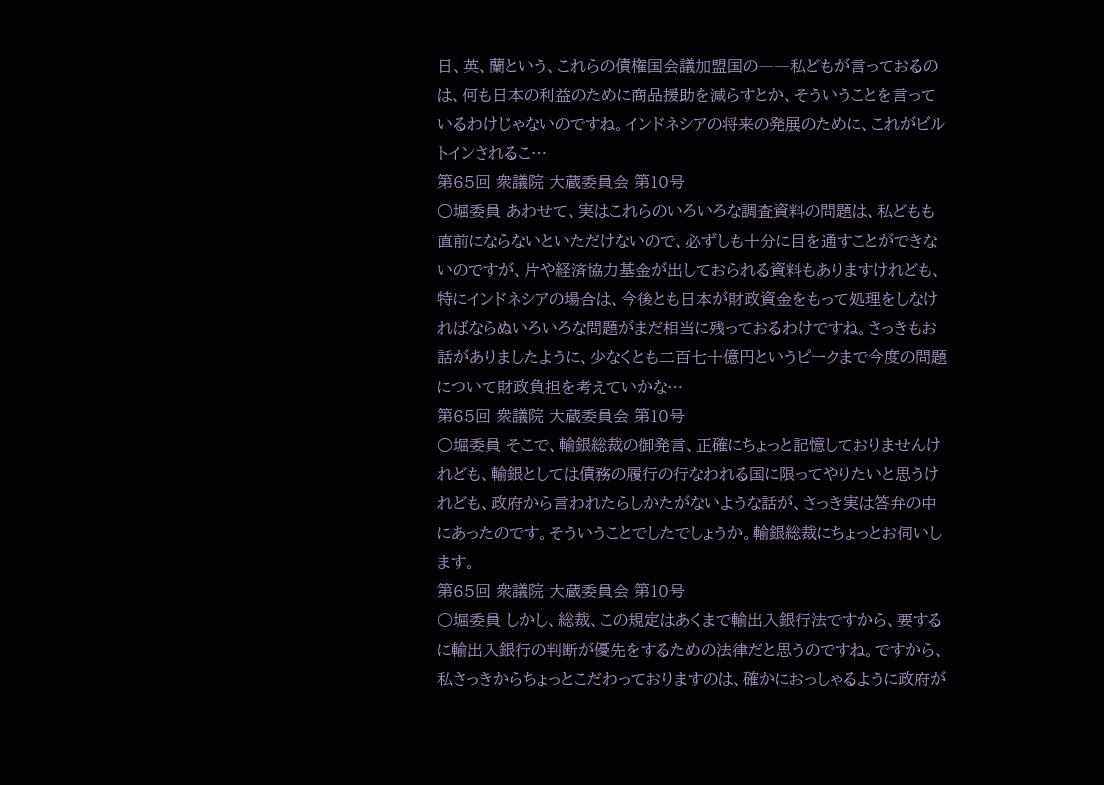日、英、蘭という、これらの債権国会議加盟国の――私どもが言っておるのは、何も日本の利益のために商品援助を減らすとか、そういうことを言っているわけじゃないのですね。インドネシアの将来の発展のために、これがビルトインされるこ…
第65回 衆議院 大蔵委員会 第10号
○堀委員 あわせて、実はこれらのいろいろな調査資料の問題は、私どもも直前にならないといただけないので、必ずしも十分に目を通すことができないのですが、片や経済協力基金が出しておられる資料もありますけれども、特にインドネシアの場合は、今後とも日本が財政資金をもって処理をしなければならぬいろいろな問題がまだ相当に残っておるわけですね。さっきもお話がありましたように、少なくとも二百七十億円というピークまで今度の問題について財政負担を考えていかな…
第65回 衆議院 大蔵委員会 第10号
○堀委員 そこで、輸銀総裁の御発言、正確にちょっと記憶しておりませんけれども、輸銀としては債務の履行の行なわれる国に限ってやりたいと思うけれども、政府から言われたらしかたがないような話が、さっき実は答弁の中にあったのです。そういうことでしたでしょうか。輸銀総裁にちょっとお伺いします。
第65回 衆議院 大蔵委員会 第10号
○堀委員 しかし、総裁、この規定はあくまで輸出入銀行法ですから、要するに輸出入銀行の判断が優先をするための法律だと思うのですね。ですから、私さっきからちょっとこだわっておりますのは、確かにおっしゃるように政府が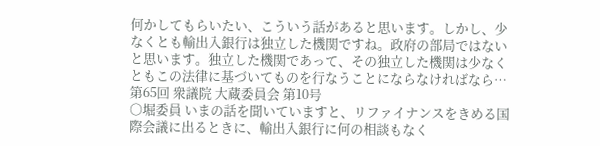何かしてもらいたい、こういう話があると思います。しかし、少なくとも輸出入銀行は独立した機関ですね。政府の部局ではないと思います。独立した機関であって、その独立した機関は少なくともこの法律に基づいてものを行なうことにならなければなら…
第65回 衆議院 大蔵委員会 第10号
○堀委員 いまの話を聞いていますと、リファイナンスをきめる国際会議に出るときに、輸出入銀行に何の相談もなく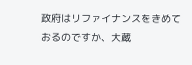政府はリファイナンスをきめておるのですか、大蔵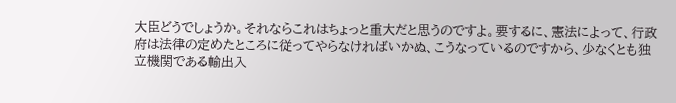大臣どうでしょうか。それならこれはちょっと重大だと思うのですよ。要するに、憲法によって、行政府は法律の定めたところに従ってやらなければいかぬ、こうなっているのですから、少なくとも独立機関である輸出入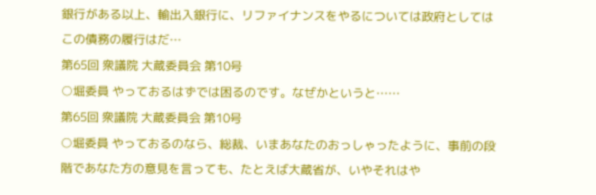銀行がある以上、輸出入銀行に、リファイナンスをやるについては政府としてはこの債務の履行はだ…
第65回 衆議院 大蔵委員会 第10号
○堀委員 やっておるはずでは困るのです。なぜかというと……
第65回 衆議院 大蔵委員会 第10号
○堀委員 やっておるのなら、総裁、いまあなたのおっしゃったように、事前の段階であなた方の意見を言っても、たとえば大蔵省が、いやそれはや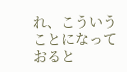れ、こういうことになっておると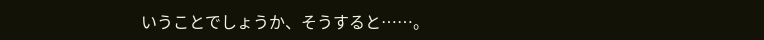いうことでしょうか、そうすると……。